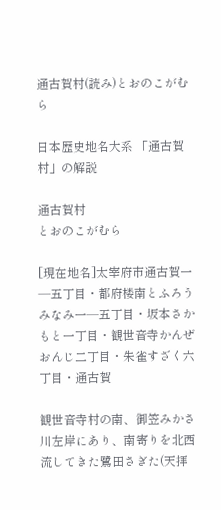通古賀村(読み)とおのこがむら

日本歴史地名大系 「通古賀村」の解説

通古賀村
とおのこがむら

[現在地名]太宰府市通古賀一―五丁目・都府楼南とふろうみなみ一―五丁目・坂本さかもと一丁目・観世音寺かんぜおんじ二丁目・朱雀すざく六丁目・通古賀

観世音寺村の南、御笠みかさ川左岸にあり、南寄りを北西流してきた鷺田さぎた(天拝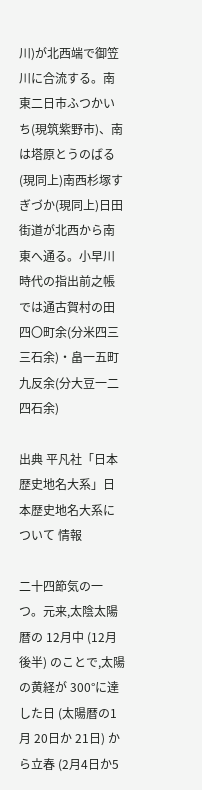川)が北西端で御笠川に合流する。南東二日市ふつかいち(現筑紫野市)、南は塔原とうのばる(現同上)南西杉塚すぎづか(現同上)日田街道が北西から南東へ通る。小早川時代の指出前之帳では通古賀村の田四〇町余(分米四三三石余)・畠一五町九反余(分大豆一二四石余)

出典 平凡社「日本歴史地名大系」日本歴史地名大系について 情報

二十四節気の一つ。元来,太陰太陽暦の 12月中 (12月後半) のことで,太陽の黄経が 300°に達した日 (太陽暦の1月 20日か 21日) から立春 (2月4日か5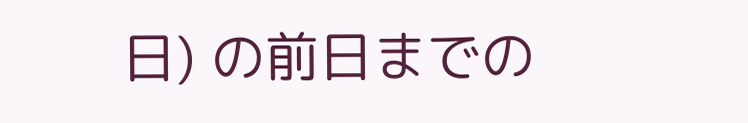日) の前日までの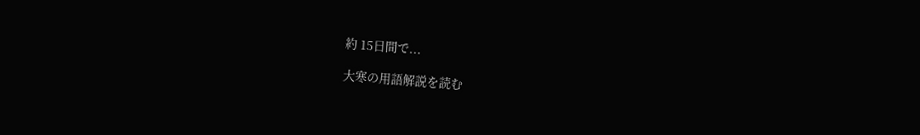約 15日間で...

大寒の用語解説を読む